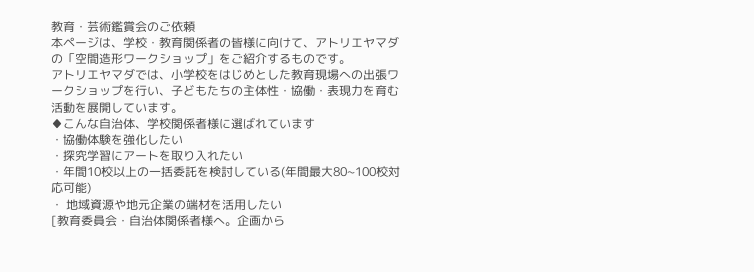教育・芸術鑑賞会のご依頼
本ページは、学校・教育関係者の皆様に向けて、アトリエヤマダの「空間造形ワークショップ」をご紹介するものです。
アトリエヤマダでは、小学校をはじめとした教育現場への出張ワークショップを行い、子どもたちの主体性・協働・表現力を育む活動を展開しています。
♦こんな自治体、学校関係者様に選ばれています
・協働体験を強化したい
・探究学習にアートを取り入れたい
・年間10校以上の一括委託を検討している(年間最大80~100校対応可能)
・ 地域資源や地元企業の端材を活用したい
[教育委員会・自治体関係者様へ。企画から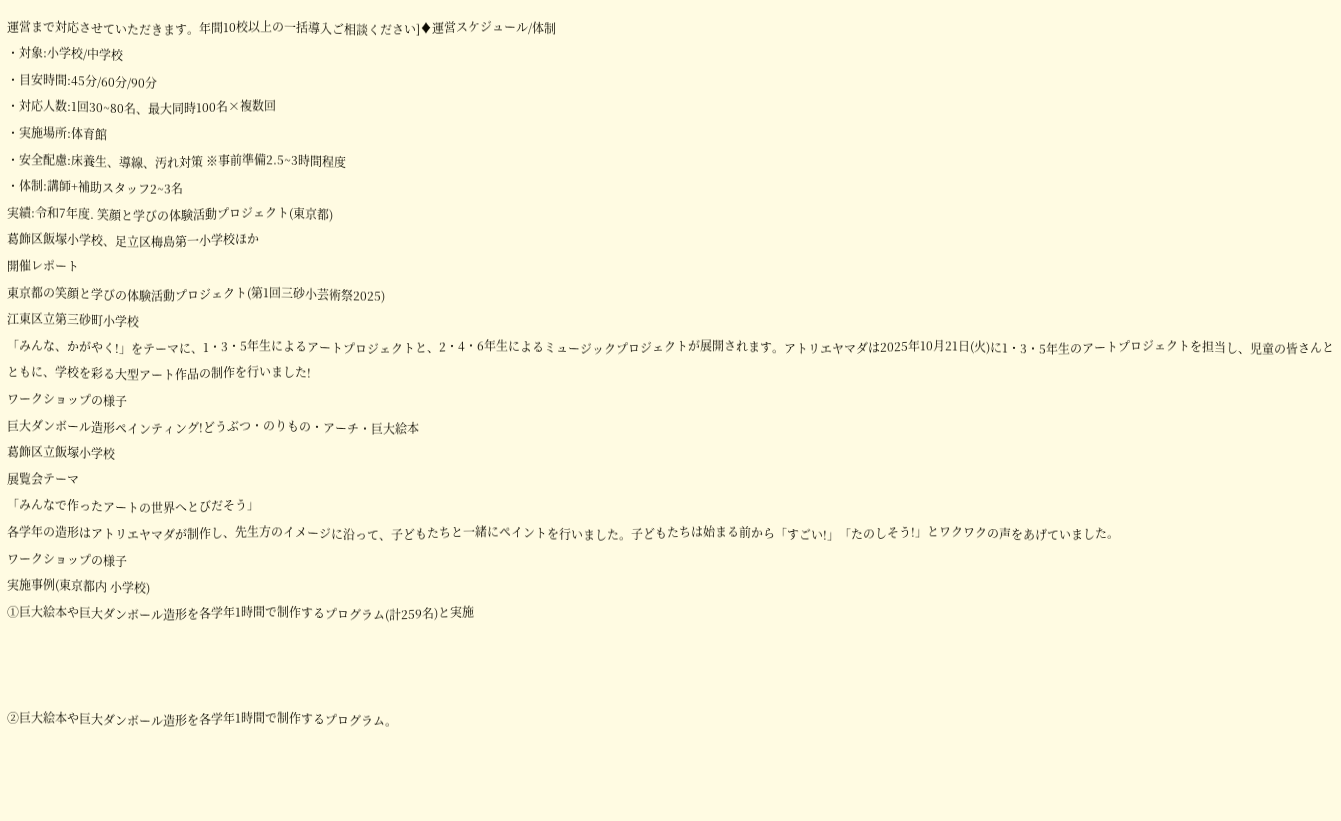運営まで対応させていただきます。年間10校以上の一括導入ご相談ください]♦運営スケジュール/体制
・対象:小学校/中学校
・目安時間:45分/60分/90分
・対応人数:1回30~80名、最大同時100名×複数回
・実施場所:体育館
・安全配慮:床養生、導線、汚れ対策 ※事前準備2.5~3時間程度
・体制:講師+補助スタッフ2~3名
実績:令和7年度. 笑顔と学びの体験活動プロジェクト(東京都)
葛飾区飯塚小学校、足立区梅島第一小学校ほか
開催レポート
東京都の笑顔と学びの体験活動プロジェクト(第1回三砂小芸術祭2025)
江東区立第三砂町小学校
「みんな、かがやく!」をテーマに、1・3・5年生によるアートプロジェクトと、2・4・6年生によるミュージックプロジェクトが展開されます。アトリエヤマダは2025年10月21日(火)に1・3・5年生のアートプロジェクトを担当し、児童の皆さんとともに、学校を彩る大型アート作品の制作を行いました!
ワークショップの様子
巨大ダンボール造形ペインティング!どうぶつ・のりもの・アーチ・巨大絵本
葛飾区立飯塚小学校
展覧会テーマ
「みんなで作ったアートの世界へとびだそう」
各学年の造形はアトリエヤマダが制作し、先生方のイメージに沿って、子どもたちと一緒にペイントを行いました。子どもたちは始まる前から「すごい!」「たのしそう!」とワクワクの声をあげていました。
ワークショップの様子
実施事例(東京都内 小学校)
①巨大絵本や巨大ダンボール造形を各学年1時間で制作するプログラム(計259名)と実施



②巨大絵本や巨大ダンボール造形を各学年1時間で制作するプログラム。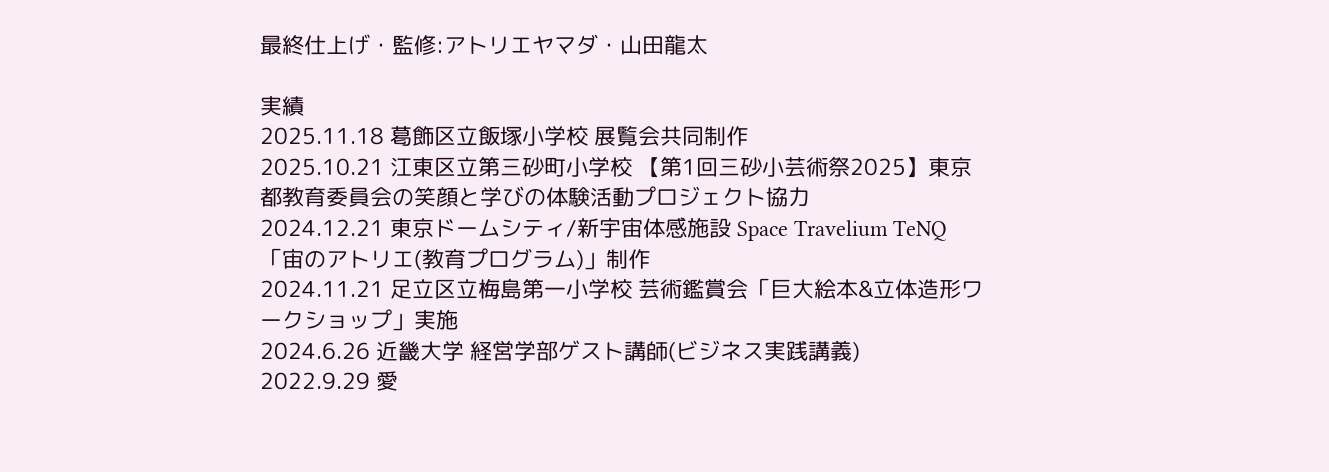最終仕上げ・監修:アトリエヤマダ・山田龍太

実績
2025.11.18 葛飾区立飯塚小学校 展覧会共同制作
2025.10.21 江東区立第三砂町小学校 【第1回三砂小芸術祭2025】東京都教育委員会の笑顔と学びの体験活動プロジェクト協力
2024.12.21 東京ドームシティ/新宇宙体感施設 Space Travelium TeNQ「宙のアトリエ(教育プログラム)」制作
2024.11.21 足立区立梅島第一小学校 芸術鑑賞会「巨大絵本&立体造形ワークショップ」実施
2024.6.26 近畿大学 経営学部ゲスト講師(ビジネス実践講義)
2022.9.29 愛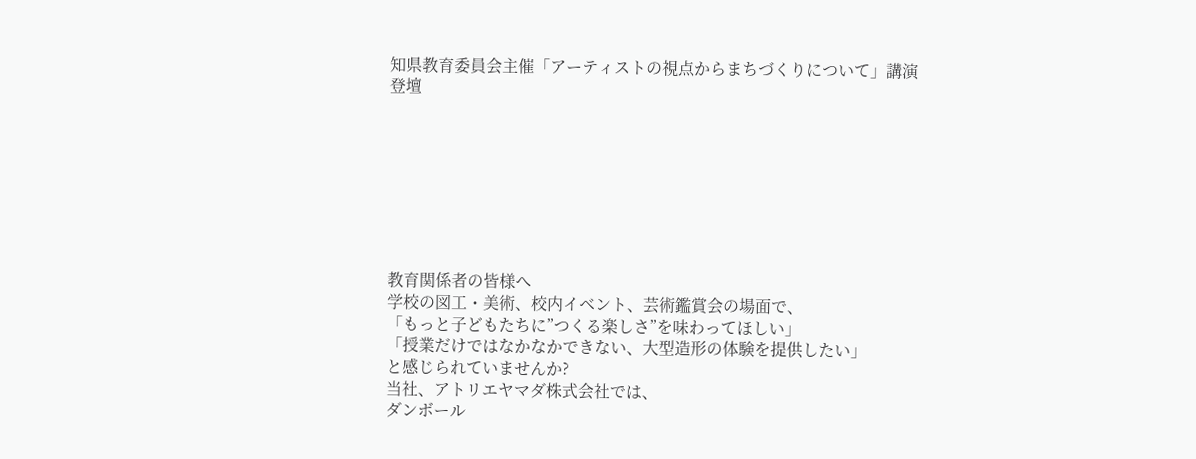知県教育委員会主催「アーティストの視点からまちづくりについて」講演登壇








教育関係者の皆様へ
学校の図工・美術、校内イベント、芸術鑑賞会の場面で、
「もっと子どもたちに”つくる楽しさ”を味わってほしい」
「授業だけではなかなかできない、大型造形の体験を提供したい」
と感じられていませんか?
当社、アトリエヤマダ株式会社では、
ダンボール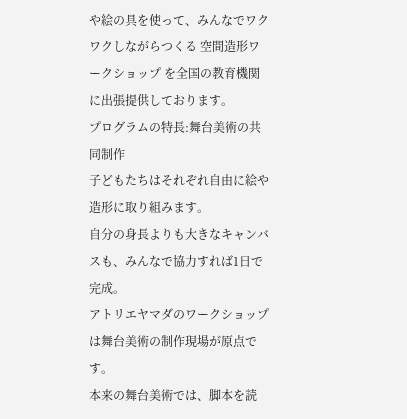や絵の具を使って、みんなでワクワクしながらつくる 空間造形ワークショップ を全国の教育機関に出張提供しております。
プログラムの特長:舞台美術の共同制作
子どもたちはそれぞれ自由に絵や造形に取り組みます。
自分の身長よりも大きなキャンバスも、みんなで協力すれば1日で完成。
アトリエヤマダのワークショップは舞台美術の制作現場が原点です。
本来の舞台美術では、脚本を読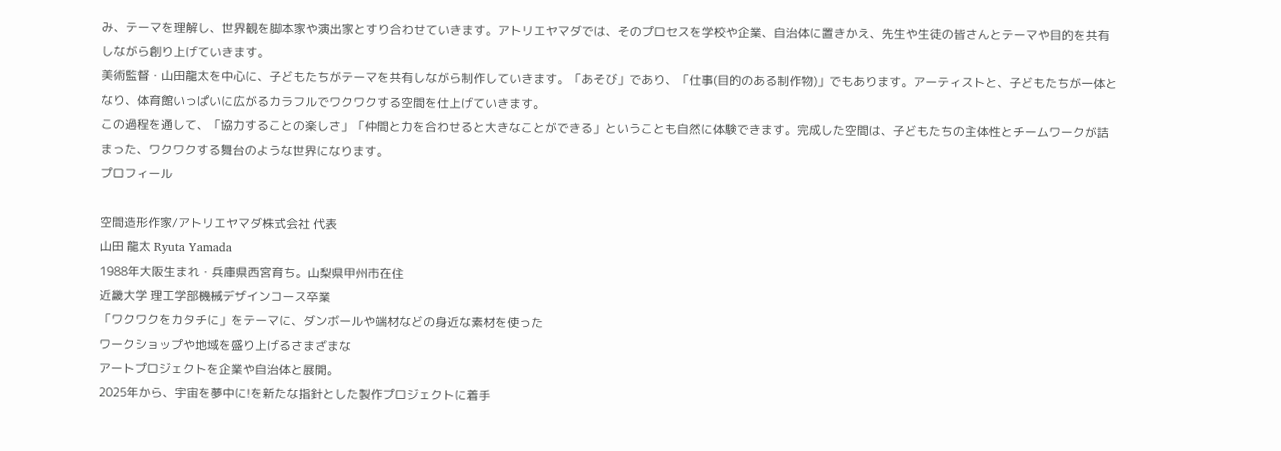み、テーマを理解し、世界観を脚本家や演出家とすり合わせていきます。アトリエヤマダでは、そのプロセスを学校や企業、自治体に置きかえ、先生や生徒の皆さんとテーマや目的を共有しながら創り上げていきます。
美術監督・山田龍太を中心に、子どもたちがテーマを共有しながら制作していきます。「あそび」であり、「仕事(目的のある制作物)」でもあります。アーティストと、子どもたちが一体となり、体育館いっぱいに広がるカラフルでワクワクする空間を仕上げていきます。
この過程を通して、「協力することの楽しさ」「仲間と力を合わせると大きなことができる」ということも自然に体験できます。完成した空間は、子どもたちの主体性とチームワークが詰まった、ワクワクする舞台のような世界になります。
プロフィール

空間造形作家/アトリエヤマダ株式会社 代表
山田 龍太 Ryuta Yamada
1988年大阪生まれ・兵庫県西宮育ち。山梨県甲州市在住
近畿大学 理工学部機械デザインコース卒業
「ワクワクをカタチに」をテーマに、ダンボールや端材などの身近な素材を使った
ワークショップや地域を盛り上げるさまざまな
アートプロジェクトを企業や自治体と展開。
2025年から、宇宙を夢中に!を新たな指針とした製作プロジェクトに着手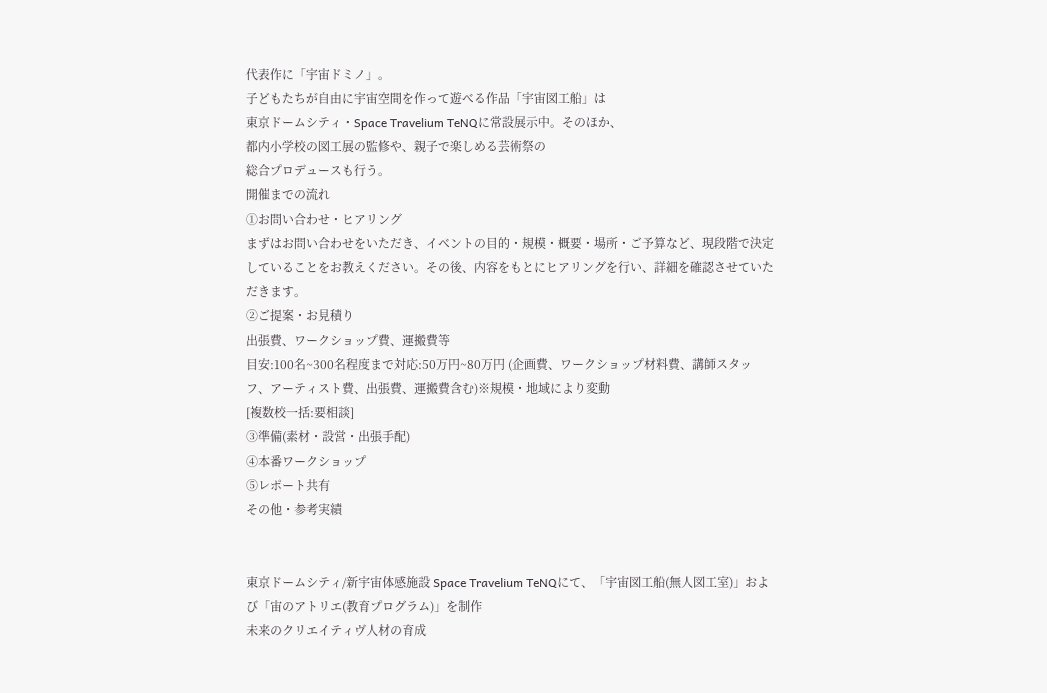代表作に「宇宙ドミノ」。
子どもたちが自由に宇宙空間を作って遊べる作品「宇宙図工船」は
東京ドームシティ・Space Travelium TeNQに常設展示中。そのほか、
都内小学校の図工展の監修や、親子で楽しめる芸術祭の
総合プロデュースも行う。
開催までの流れ
①お問い合わせ・ヒアリング
まずはお問い合わせをいただき、イベントの目的・規模・概要・場所・ご予算など、現段階で決定していることをお教えください。その後、内容をもとにヒアリングを行い、詳細を確認させていただきます。
②ご提案・お見積り
出張費、ワークショップ費、運搬費等
目安:100名~300名程度まで対応:50万円~80万円 (企画費、ワークショップ材料費、講師スタッフ、アーティスト費、出張費、運搬費含む)※規模・地域により変動
[複数校一括:要相談]
③準備(素材・設営・出張手配)
④本番ワークショップ
⑤レポート共有
その他・参考実績


東京ドームシティ/新宇宙体感施設 Space Travelium TeNQにて、「宇宙図工船(無人図工室)」および「宙のアトリエ(教育プログラム)」を制作
未来のクリエイティヴ人材の育成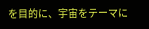を目的に、宇宙をテーマに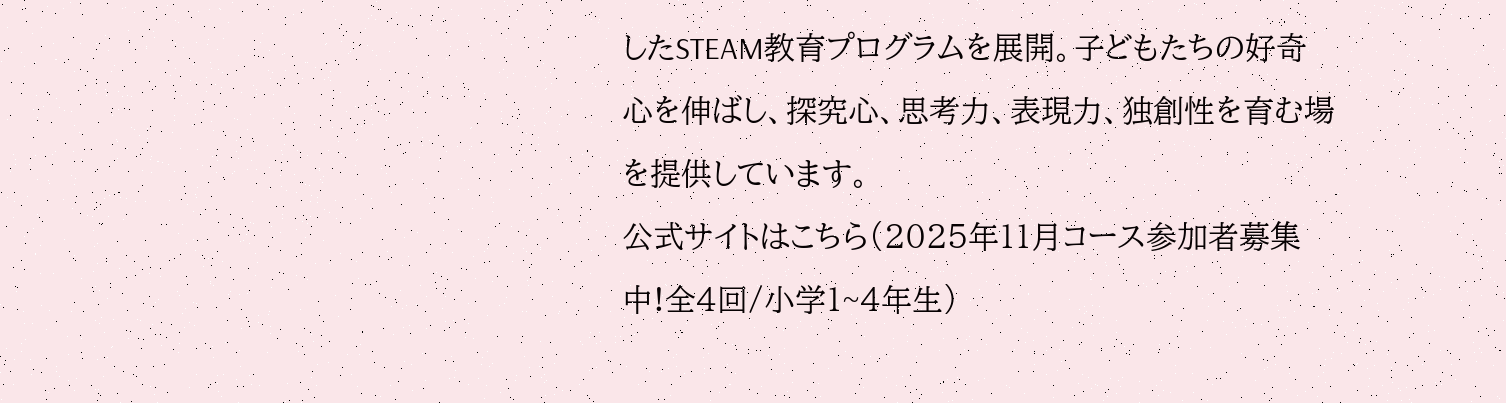したSTEAM教育プログラムを展開。子どもたちの好奇心を伸ばし、探究心、思考力、表現力、独創性を育む場を提供しています。
公式サイトはこちら(2025年11月コース参加者募集中!全4回/小学1~4年生)